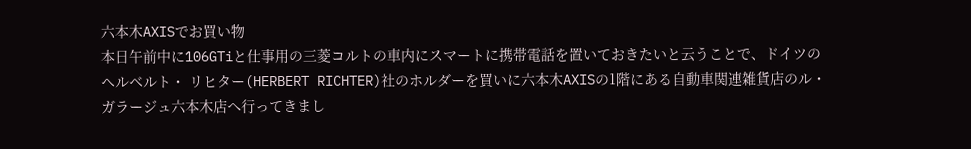六本木AXISでお買い物
本日午前中に106GTiと仕事用の三菱コルトの車内にスマートに携帯電話を置いておきたいと云うことで、ドイツのヘルベルト・ リヒター(HERBERT RICHTER)社のホルダーを買いに六本木AXISの1階にある自動車関連雑貨店のル・ ガラージュ六本木店へ行ってきまし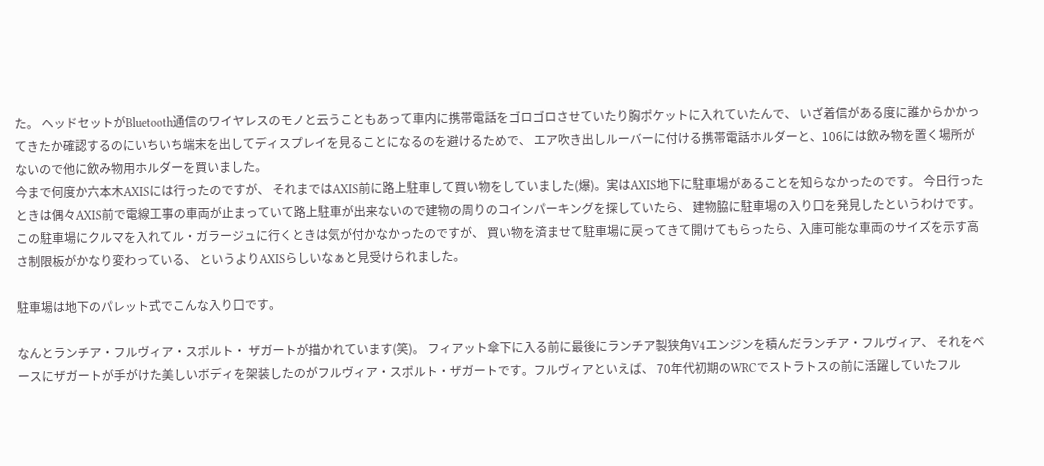た。 ヘッドセットがBluetooth通信のワイヤレスのモノと云うこともあって車内に携帯電話をゴロゴロさせていたり胸ポケットに入れていたんで、 いざ着信がある度に誰からかかってきたか確認するのにいちいち端末を出してディスプレイを見ることになるのを避けるためで、 エア吹き出しルーバーに付ける携帯電話ホルダーと、106には飲み物を置く場所がないので他に飲み物用ホルダーを買いました。
今まで何度か六本木AXISには行ったのですが、 それまではAXIS前に路上駐車して買い物をしていました(爆)。実はAXIS地下に駐車場があることを知らなかったのです。 今日行ったときは偶々AXIS前で電線工事の車両が止まっていて路上駐車が出来ないので建物の周りのコインパーキングを探していたら、 建物脇に駐車場の入り口を発見したというわけです。この駐車場にクルマを入れてル・ガラージュに行くときは気が付かなかったのですが、 買い物を済ませて駐車場に戻ってきて開けてもらったら、入庫可能な車両のサイズを示す高さ制限板がかなり変わっている、 というよりAXISらしいなぁと見受けられました。

駐車場は地下のパレット式でこんな入り口です。

なんとランチア・フルヴィア・スポルト・ ザガートが描かれています(笑)。 フィアット傘下に入る前に最後にランチア製狭角V4エンジンを積んだランチア・フルヴィア、 それをベースにザガートが手がけた美しいボディを架装したのがフルヴィア・スポルト・ザガートです。フルヴィアといえば、 70年代初期のWRCでストラトスの前に活躍していたフル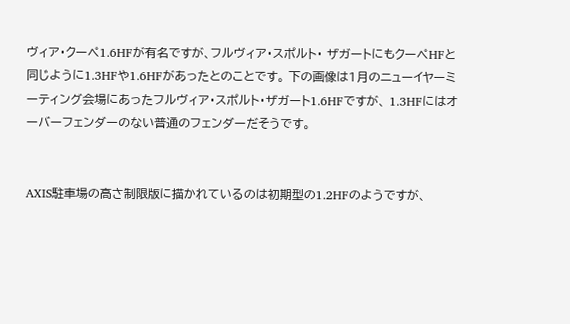ヴィア・クーペ1.6HFが有名ですが、フルヴィア・スポルト・ ザガートにもクーペHFと同じように1.3HFや1.6HFがあったとのことです。 下の画像は1月のニューイヤーミーティング会場にあったフルヴィア・スポルト・ザガート1.6HFですが、 1.3HFにはオーバーフェンダーのない普通のフェンダーだそうです。


AXIS駐車場の高さ制限版に描かれているのは初期型の1.2HFのようですが、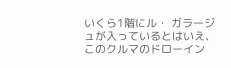いくら1階にル・ ガラージュが入っているとはいえ、このクルマのドローイン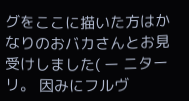グをここに描いた方はかなりのおバカさんとお見受けしました( ー ニターリ。 因みにフルヴ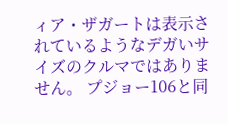ィア・ザガートは表示されているようなデガいサイズのクルマではありません。 プジョー106と同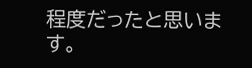程度だったと思います。